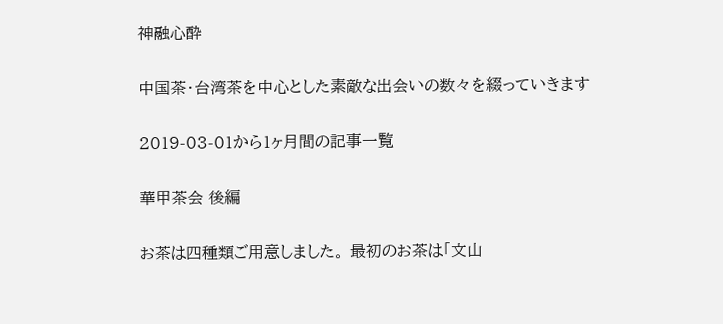神融心酔

中国茶・台湾茶を中心とした素敵な出会いの数々を綴っていきます

2019-03-01から1ヶ月間の記事一覧

華甲茶会 後編

お茶は四種類ご用意しました。 最初のお茶は「文山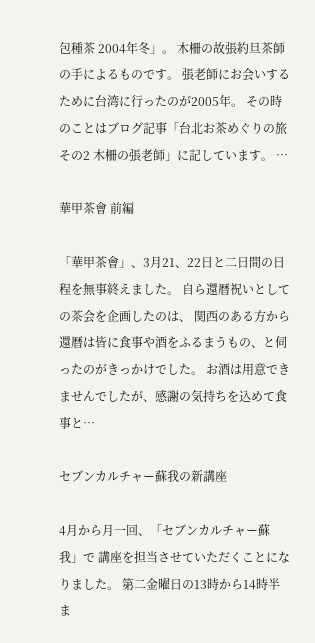包種茶 2004年冬」。 木柵の故張約旦茶師の手によるものです。 張老師にお会いするために台湾に行ったのが2005年。 その時のことはブログ記事「台北お茶めぐりの旅 その2 木柵の張老師」に記しています。 …

華甲茶會 前編

「華甲茶會」、3月21、22日と二日間の日程を無事終えました。 自ら還暦祝いとしての茶会を企画したのは、 関西のある方から還暦は皆に食事や酒をふるまうもの、と伺ったのがきっかけでした。 お酒は用意できませんでしたが、感謝の気持ちを込めて食事と…

セブンカルチャー蘇我の新講座

4月から月一回、「セブンカルチャー蘇我」で 講座を担当させていただくことになりました。 第二金曜日の13時から14時半ま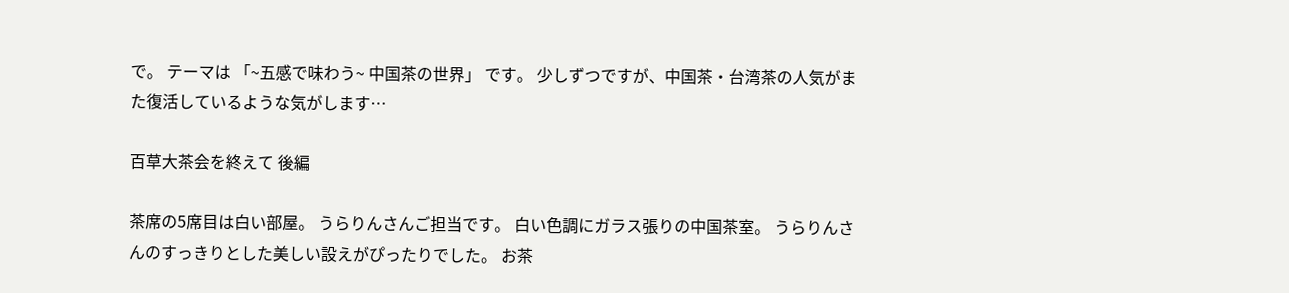で。 テーマは 「~五感で味わう~ 中国茶の世界」 です。 少しずつですが、中国茶・台湾茶の人気がまた復活しているような気がします…

百草大茶会を終えて 後編

茶席の5席目は白い部屋。 うらりんさんご担当です。 白い色調にガラス張りの中国茶室。 うらりんさんのすっきりとした美しい設えがぴったりでした。 お茶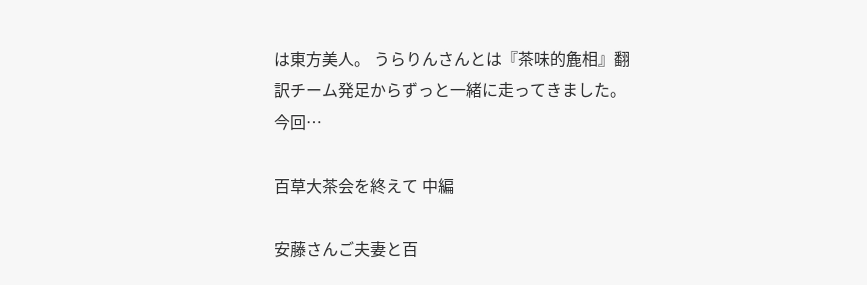は東方美人。 うらりんさんとは『茶味的麁相』翻訳チーム発足からずっと一緒に走ってきました。 今回…

百草大茶会を終えて 中編

安藤さんご夫妻と百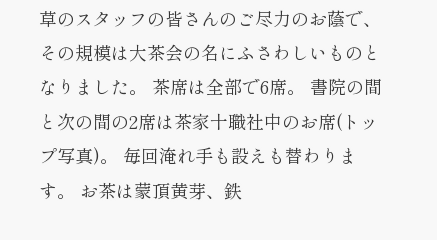草のスタッフの皆さんのご尽力のお蔭で、 その規模は大茶会の名にふさわしいものとなりました。 茶席は全部で6席。 書院の間と次の間の2席は茶家十職社中のお席(トップ写真)。 毎回淹れ手も設えも替わります。 お茶は蒙頂黄芽、鉄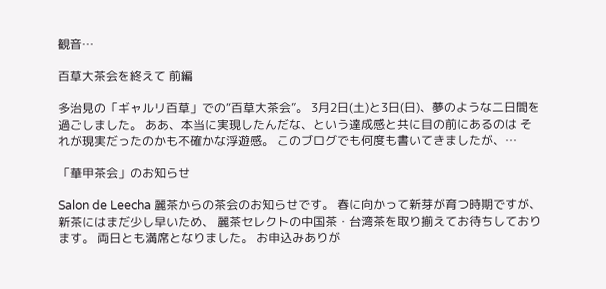観音…

百草大茶会を終えて 前編

多治見の「ギャルリ百草」での“百草大茶会”。 3月2日(土)と3日(日)、夢のような二日間を過ごしました。 ああ、本当に実現したんだな、という達成感と共に目の前にあるのは それが現実だったのかも不確かな浮遊感。 このブログでも何度も書いてきましたが、…

「華甲茶会」のお知らせ

Salon de Leecha 麗茶からの茶会のお知らせです。 春に向かって新芽が育つ時期ですが、新茶にはまだ少し早いため、 麗茶セレクトの中国茶・台湾茶を取り揃えてお待ちしております。 両日とも満席となりました。 お申込みありが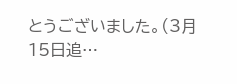とうございました。(3月15日追…